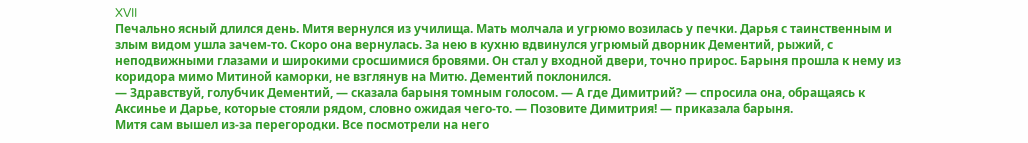XVII
Печально ясный длился день. Митя вернулся из училища. Мать молчала и угрюмо возилась у печки. Дарья с таинственным и злым видом ушла зачем-то. Скоро она вернулась. За нею в кухню вдвинулся угрюмый дворник Дементий, рыжий, с неподвижными глазами и широкими сросшимися бровями. Он стал у входной двери, точно прирос. Барыня прошла к нему из коридора мимо Митиной каморки, не взглянув на Митю. Дементий поклонился.
— Здравствуй, голубчик Дементий, — сказала барыня томным голосом. — А где Димитрий? — спросила она, обращаясь к Аксинье и Дарье, которые стояли рядом, словно ожидая чего-то. — Позовите Димитрия! — приказала барыня.
Митя сам вышел из-за перегородки. Все посмотрели на него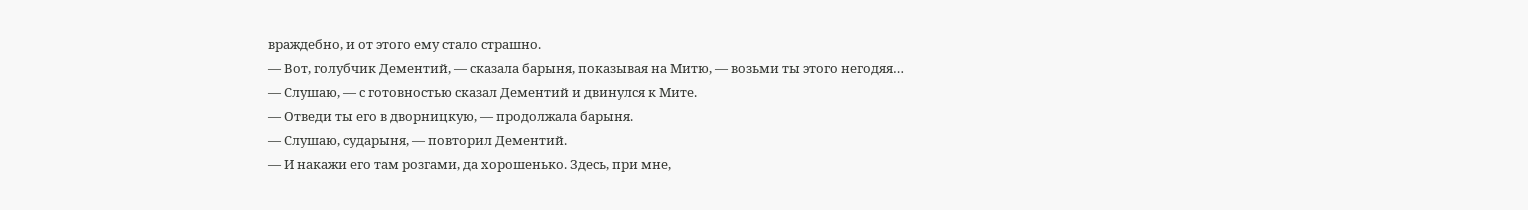враждебно, и от этого ему стало страшно.
— Вот, голубчик Дементий, — сказала барыня, показывая на Митю, — возьми ты этого негодяя…
— Слушаю, — с готовностью сказал Дементий и двинулся к Мите.
— Отведи ты его в дворницкую, — продолжала барыня.
— Слушаю, сударыня, — повторил Дементий.
— И накажи его там розгами, да хорошенько. Здесь, при мне,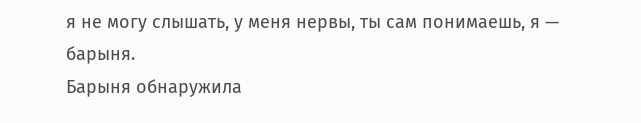я не могу слышать, у меня нервы, ты сам понимаешь, я — барыня.
Барыня обнаружила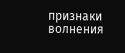признаки волнения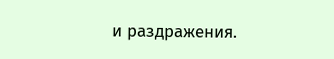и раздражения.